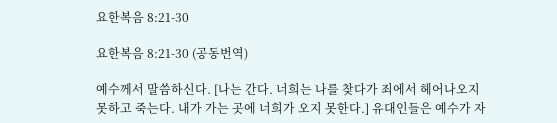요한복음 8:21-30

요한복음 8:21-30 (공동번역)

예수께서 말씀하신다. [나는 간다. 너희는 나를 찾다가 죄에서 헤어나오지 못하고 죽는다. 내가 가는 곳에 너희가 오지 못한다.] 유대인들은 예수가 자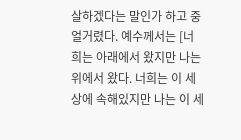살하겠다는 말인가 하고 중얼거렸다. 예수께서는 [너희는 아래에서 왔지만 나는 위에서 왔다. 너희는 이 세상에 속해있지만 나는 이 세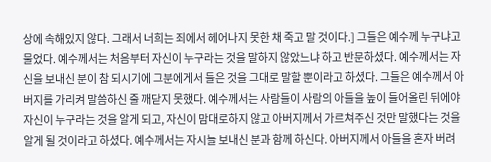상에 속해있지 않다. 그래서 너희는 죄에서 헤어나지 못한 채 죽고 말 것이다.] 그들은 예수께 누구냐고 물었다. 예수께서는 처음부터 자신이 누구라는 것을 말하지 않았느냐 하고 반문하셨다. 예수께서는 자신을 보내신 분이 참 되시기에 그분에게서 들은 것을 그대로 말할 뿐이라고 하셨다. 그들은 예수께서 아버지를 가리켜 말씀하신 줄 깨닫지 못했다. 예수께서는 사람들이 사람의 아들을 높이 들어올린 뒤에야 자신이 누구라는 것을 알게 되고, 자신이 맘대로하지 않고 아버지께서 가르쳐주신 것만 말했다는 것을 알게 될 것이라고 하셨다. 예수께서는 자시늘 보내신 분과 함께 하신다. 아버지께서 아들을 혼자 버려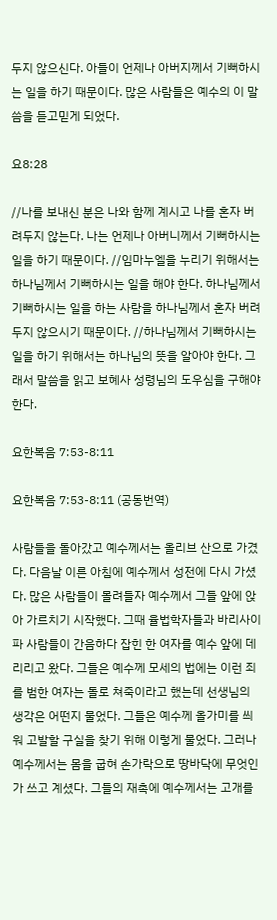두지 않으신다. 아들이 언제나 아버지께서 기뻐하시는 일을 하기 때문이다. 많은 사람들은 예수의 이 말씀을 듣고믿게 되었다.

요8:28

//나를 보내신 분은 나와 함께 계시고 나를 혼자 버려두지 않는다. 나는 언제나 아버니께서 기뻐하시는 일을 하기 때문이다. //임마누엘을 누리기 위해서는 하나님께서 기뻐하시는 일을 해야 한다. 하나님께서 기뻐하시는 일을 하는 사람을 하나님께서 혼자 버려두지 않으시기 때문이다. //하나님께서 기뻐하시는 일을 하기 위해서는 하나님의 뜻을 알아야 한다. 그래서 말씀을 읽고 보혜사 성령님의 도우심을 구해야 한다.

요한복음 7:53-8:11

요한복음 7:53-8:11 (공동번역)

사람들을 돌아갔고 예수께서는 올리브 산으로 가겼다. 다음날 이른 아침에 예수께서 성전에 다시 가셨다. 많은 사람들이 몰려들자 예수께서 그들 앞에 앉아 가르치기 시작했다. 그때 율법학자들과 바리사이파 사람들이 간음하다 잡힌 한 여자를 예수 앞에 데리리고 왔다. 그들은 예수께 모세의 법에는 이런 죄를 범한 여자는 돌로 쳐죽이라고 했는데 선생님의 생각은 어떤지 물었다. 그들은 예수께 올가미를 씌워 고발할 구실을 찾기 위해 이렇게 물었다. 그러나 예수께서는 몸을 굽혀 손가락으로 땅바닥에 무엇인가 쓰고 계셨다. 그들의 재촉에 예수께서는 고개를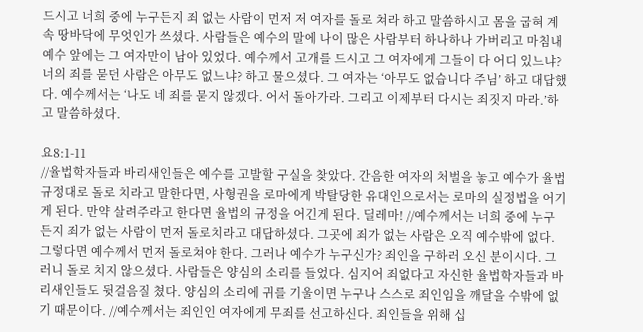드시고 너희 중에 누구든지 죄 없는 사람이 먼저 저 여자를 돌로 쳐라 하고 말씀하시고 몸을 굽혀 계속 땅바닥에 무엇인가 쓰셨다. 사람들은 예수의 말에 나이 많은 사람부터 하나하나 가버리고 마침내 예수 앞에는 그 여자만이 남아 있었다. 예수께서 고개를 드시고 그 여자에게 그들이 다 어디 있느냐? 너의 죄를 묻던 사람은 아무도 없느냐? 하고 물으셨다. 그 여자는 ‘아무도 없습니다 주님’ 하고 대답했다. 예수께서는 ‘나도 네 죄를 묻지 않겠다. 어서 돌아가라. 그리고 이제부터 다시는 죄짓지 마라.’하고 말씀하셨다.

요8:1-11
//율법학자들과 바리새인들은 예수를 고발할 구실을 찾았다. 간음한 여자의 처벌을 놓고 예수가 율법규정대로 돌로 치라고 말한다면, 사형권을 로마에게 박탈당한 유대인으로서는 로마의 실정법을 어기게 된다. 만약 살려주라고 한다면 율법의 규정을 어긴게 된다. 딜레마! //예수께서는 너희 중에 누구든지 죄가 없는 사람이 먼저 돌로치라고 대답하셨다. 그곳에 죄가 없는 사람은 오직 예수밖에 없다. 그렇다면 예수께서 먼저 돌로쳐야 한다. 그러나 예수가 누구신가? 죄인을 구하러 오신 분이시다. 그러니 돌로 치지 않으셨다. 사람들은 양심의 소리를 들었다. 심지어 죄없다고 자신한 율법학자들과 바리새인들도 뒷걸음질 쳤다. 양심의 소리에 귀를 기울이면 누구나 스스로 죄인임을 깨달을 수밖에 없기 때문이다. //예수께서는 죄인인 여자에게 무죄를 선고하신다. 죄인들을 위해 십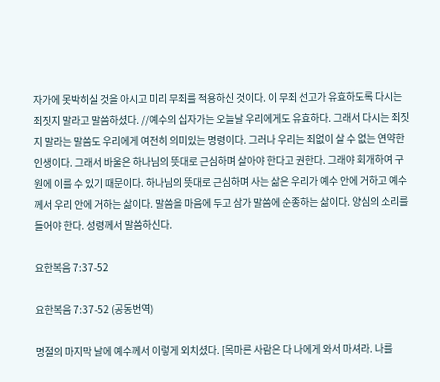자가에 못박히실 것을 아시고 미리 무죄를 적용하신 것이다. 이 무죄 선고가 유효하도록 다시는 죄짓지 말라고 말씀하셨다. //예수의 십자가는 오늘날 우리에게도 유효하다. 그래서 다시는 죄짓지 말라는 말씀도 우리에게 여전히 의미있는 명령이다. 그러나 우리는 죄없이 살 수 없는 연약한 인생이다. 그래서 바울은 하나님의 뜻대로 근심하며 살아야 한다고 권한다. 그래야 회개하여 구원에 이를 수 있기 때문이다. 하나님의 뜻대로 근심하며 사는 삶은 우리가 예수 안에 거하고 예수께서 우리 안에 거하는 삶이다. 말씀을 마음에 두고 삼가 말씀에 순종하는 삶이다. 양심의 소리를 들어야 한다. 성령께서 말씀하신다.

요한복음 7:37-52

요한복음 7:37-52 (공동번역)

명절의 마지막 날에 예수께서 이렇게 외치셨다. [목마른 사람은 다 나에게 와서 마셔라. 나를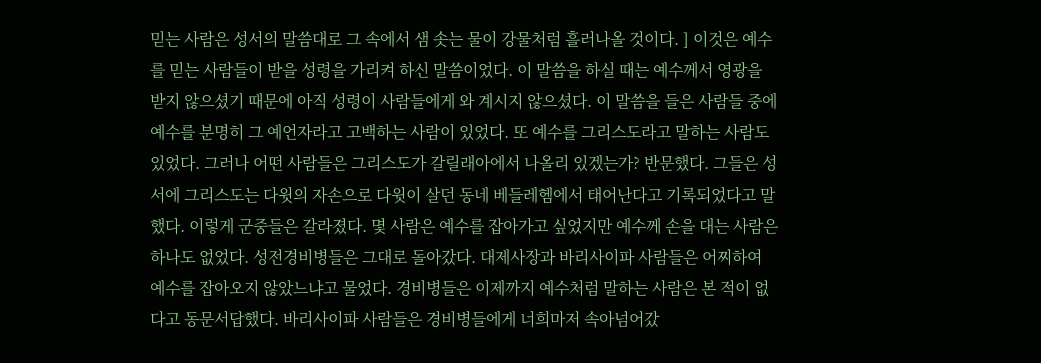믿는 사람은 성서의 말씀대로 그 속에서 샘 솟는 물이 강물처럼 흘러나올 것이다. ] 이것은 예수를 믿는 사람들이 받을 성령을 가리켜 하신 말씀이었다. 이 말씀을 하실 때는 예수께서 영광을 받지 않으셨기 때문에 아직 성령이 사람들에게 와 계시지 않으셨다. 이 말씀을 들은 사람들 중에 예수를 분명히 그 예언자라고 고백하는 사람이 있었다. 또 예수를 그리스도라고 말하는 사람도 있었다. 그러나 어떤 사람들은 그리스도가 갈릴래아에서 나올리 있겠는가? 반문했다. 그들은 성서에 그리스도는 다윗의 자손으로 다윗이 살던 동네 베들레헴에서 태어난다고 기록되었다고 말했다. 이렇게 군중들은 갈라졌다. 몇 사람은 예수를 잡아가고 싶었지만 예수께 손을 대는 사람은 하나도 없었다. 성전경비병들은 그대로 돌아갔다. 대제사장과 바리사이파 사람들은 어찌하여 예수를 잡아오지 않았느냐고 물었다. 경비병들은 이제까지 예수처럼 말하는 사람은 본 적이 없다고 동문서답했다. 바리사이파 사람들은 경비병들에게 너희마저 속아넘어갔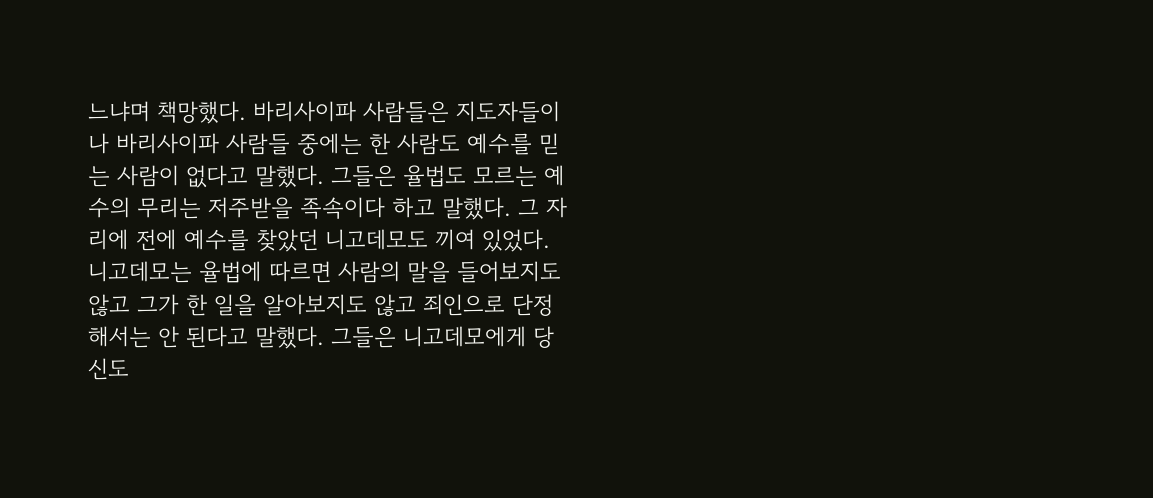느냐며 책망했다. 바리사이파 사람들은 지도자들이나 바리사이파 사람들 중에는 한 사람도 예수를 믿는 사람이 없다고 말했다. 그들은 율법도 모르는 예수의 무리는 저주받을 족속이다 하고 말했다. 그 자리에 전에 예수를 찾았던 니고데모도 끼여 있었다. 니고데모는 율법에 따르면 사람의 말을 들어보지도 않고 그가 한 일을 알아보지도 않고 죄인으로 단정해서는 안 된다고 말했다. 그들은 니고데모에게 당신도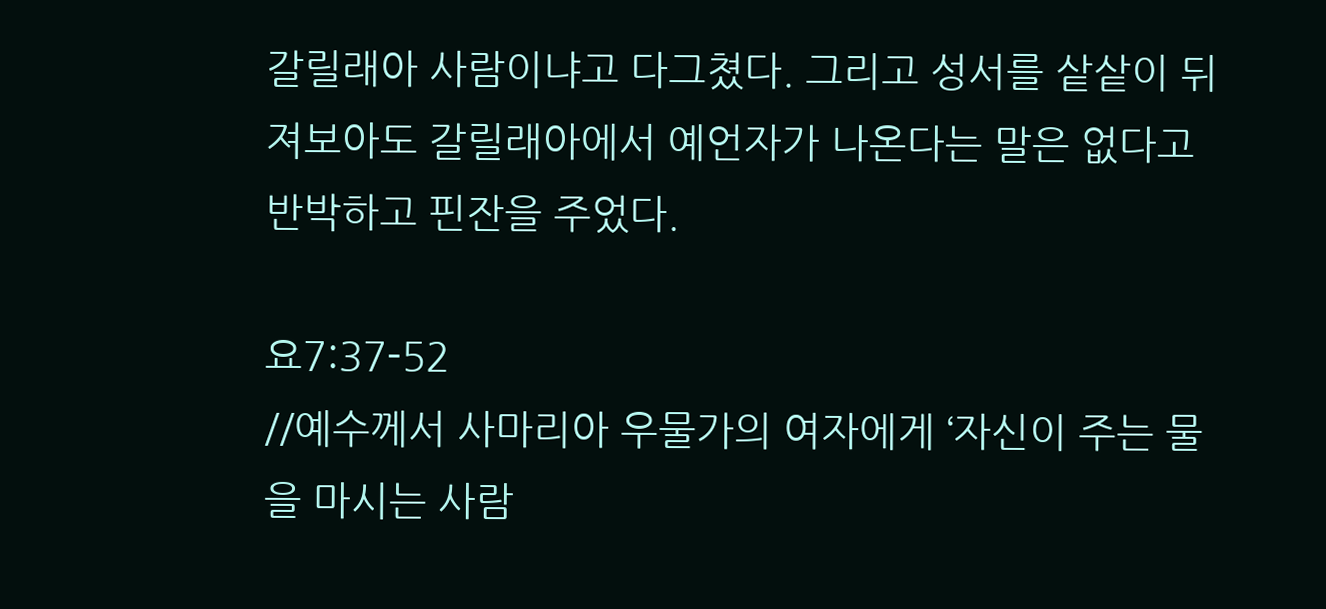갈릴래아 사람이냐고 다그쳤다. 그리고 성서를 샅샅이 뒤져보아도 갈릴래아에서 예언자가 나온다는 말은 없다고 반박하고 핀잔을 주었다.

요7:37-52
//예수께서 사마리아 우물가의 여자에게 ‘자신이 주는 물을 마시는 사람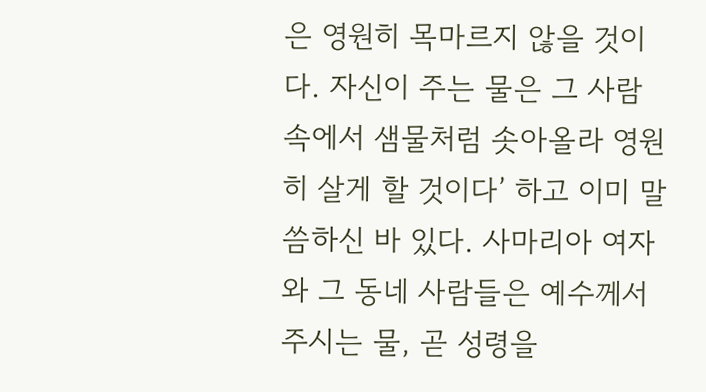은 영원히 목마르지 않을 것이다. 자신이 주는 물은 그 사람 속에서 샘물처럼 솟아올라 영원히 살게 할 것이다’ 하고 이미 말씀하신 바 있다. 사마리아 여자와 그 동네 사람들은 예수께서 주시는 물, 곧 성령을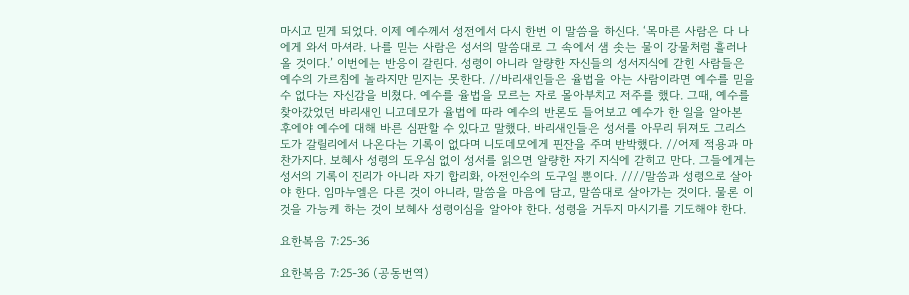마시고 믿게 되었다. 이제 예수께서 성전에서 다시 한번 이 말씀을 하신다. ‘목마른 사람은 다 나에게 와서 마셔라. 나를 믿는 사람은 성서의 말씀대로 그 속에서 샘 솟는 물이 강물처럼 흘러나올 것이다.’ 이번에는 반응이 갈린다. 성령이 아니라 알량한 자신들의 성서지식에 갇힌 사람들은 예수의 가르침에 놀라지만 믿지는 못한다. //바리새인들은 율법을 아는 사람이라면 예수를 믿을 수 없다는 자신감을 비쳤다. 예수를 율법을 모르는 자로 몰아부치고 저주를 했다. 그때, 예수를 찾아갔었던 바리새인 니고데모가 율법에 따라 예수의 반론도 들어보고 예수가 한 일을 알아본 후에야 예수에 대해 바른 심판할 수 있다고 말했다. 바리새인들은 성서를 아무리 뒤져도 그리스도가 갈릴리에서 나온다는 기록이 없다며 니도데모에게 핀잔을 주며 반박했다. //어제 적용과 마찬가지다. 보혜사 성령의 도우심 없이 성서를 읽으면 알량한 자기 지식에 갇히고 만다. 그들에게는 성서의 기록이 진리가 아니라 자기 합리화, 아전인수의 도구일 뿐이다. ////말씀과 성령으로 살아야 한다. 임마누엘은 다른 것이 아니라, 말씀을 마음에 담고, 말씀대로 살아가는 것이다. 물론 이것을 가능케 하는 것이 보혜사 성령이심을 알아야 한다. 성령을 거두지 마시기를 기도해야 한다.

요한복음 7:25-36

요한복음 7:25-36 (공동번역)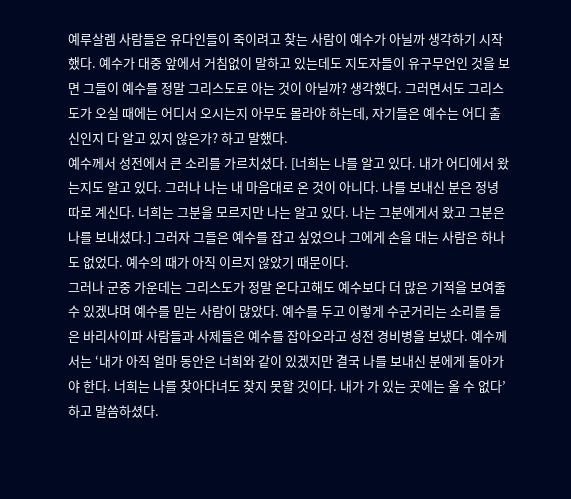예루살렘 사람들은 유다인들이 죽이려고 찾는 사람이 예수가 아닐까 생각하기 시작했다. 예수가 대중 앞에서 거침없이 말하고 있는데도 지도자들이 유구무언인 것을 보면 그들이 예수를 정말 그리스도로 아는 것이 아닐까? 생각했다. 그러면서도 그리스도가 오실 때에는 어디서 오시는지 아무도 몰라야 하는데, 자기들은 예수는 어디 출신인지 다 알고 있지 않은가? 하고 말했다.
예수께서 성전에서 큰 소리를 가르치셨다. [너희는 나를 알고 있다. 내가 어디에서 왔는지도 알고 있다. 그러나 나는 내 마음대로 온 것이 아니다. 나를 보내신 분은 정녕 따로 계신다. 너희는 그분을 모르지만 나는 알고 있다. 나는 그분에게서 왔고 그분은 나를 보내셨다.] 그러자 그들은 예수를 잡고 싶었으나 그에게 손을 대는 사람은 하나도 없었다. 예수의 때가 아직 이르지 않았기 때문이다.
그러나 군중 가운데는 그리스도가 정말 온다고해도 예수보다 더 많은 기적을 보여줄 수 있겠냐며 예수를 믿는 사람이 많았다. 예수를 두고 이렇게 수군거리는 소리를 들은 바리사이파 사람들과 사제들은 예수를 잡아오라고 성전 경비병을 보냈다. 예수께서는 ‘내가 아직 얼마 동안은 너희와 같이 있겠지만 결국 나를 보내신 분에게 돌아가야 한다. 너희는 나를 찾아다녀도 찾지 못할 것이다. 내가 가 있는 곳에는 올 수 없다’ 하고 말씀하셨다.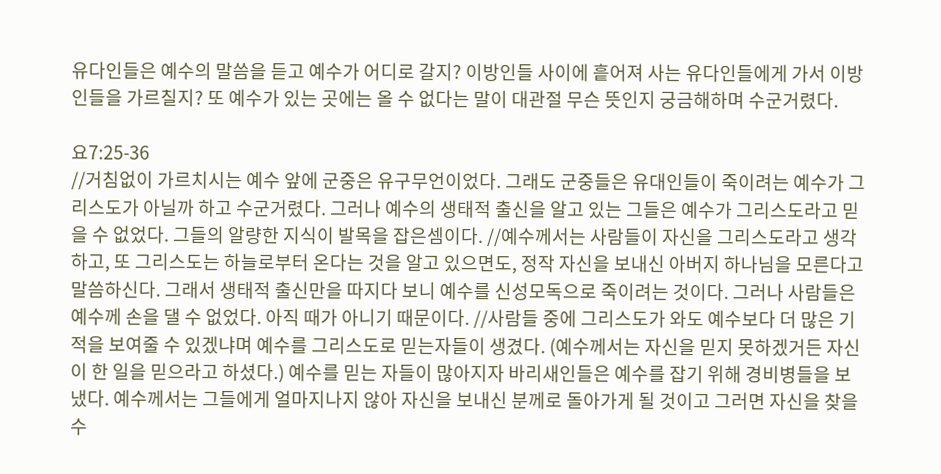유다인들은 예수의 말씀을 듣고 예수가 어디로 갈지? 이방인들 사이에 흩어져 사는 유다인들에게 가서 이방인들을 가르칠지? 또 예수가 있는 곳에는 올 수 없다는 말이 대관절 무슨 뜻인지 궁금해하며 수군거렸다.

요7:25-36
//거침없이 가르치시는 예수 앞에 군중은 유구무언이었다. 그래도 군중들은 유대인들이 죽이려는 예수가 그리스도가 아닐까 하고 수군거렸다. 그러나 예수의 생태적 출신을 알고 있는 그들은 예수가 그리스도라고 믿을 수 없었다. 그들의 알량한 지식이 발목을 잡은셈이다. //예수께서는 사람들이 자신을 그리스도라고 생각하고, 또 그리스도는 하늘로부터 온다는 것을 알고 있으면도, 정작 자신을 보내신 아버지 하나님을 모른다고 말씀하신다. 그래서 생태적 출신만을 따지다 보니 예수를 신성모독으로 죽이려는 것이다. 그러나 사람들은 예수께 손을 댈 수 없었다. 아직 때가 아니기 때문이다. //사람들 중에 그리스도가 와도 예수보다 더 많은 기적을 보여줄 수 있겠냐며 예수를 그리스도로 믿는자들이 생겼다. (예수께서는 자신을 믿지 못하겠거든 자신이 한 일을 믿으라고 하셨다.) 예수를 믿는 자들이 많아지자 바리새인들은 예수를 잡기 위해 경비병들을 보냈다. 예수께서는 그들에게 얼마지나지 않아 자신을 보내신 분께로 돌아가게 될 것이고 그러면 자신을 찾을 수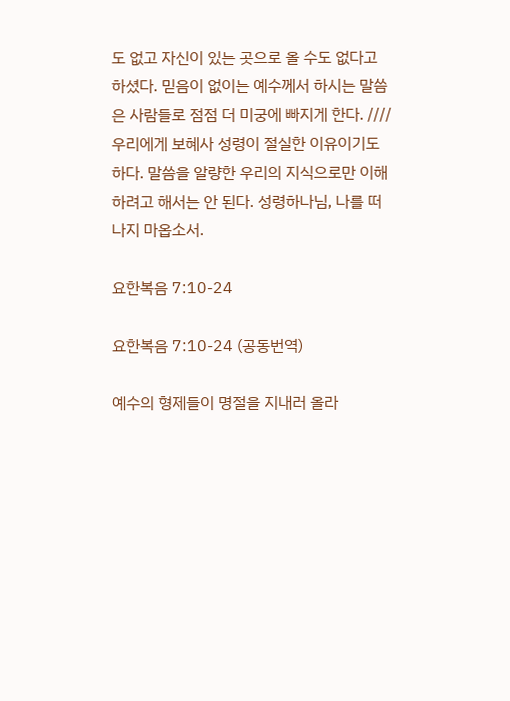도 없고 자신이 있는 곳으로 올 수도 없다고 하셨다. 믿음이 없이는 예수께서 하시는 말씀은 사람들로 점점 더 미궁에 빠지게 한다. ////우리에게 보혜사 성령이 절실한 이유이기도 하다. 말씀을 알량한 우리의 지식으로만 이해하려고 해서는 안 된다. 성령하나님, 나를 떠나지 마옵소서.

요한복음 7:10-24

요한복음 7:10-24 (공동번역)

예수의 형제들이 명절을 지내러 올라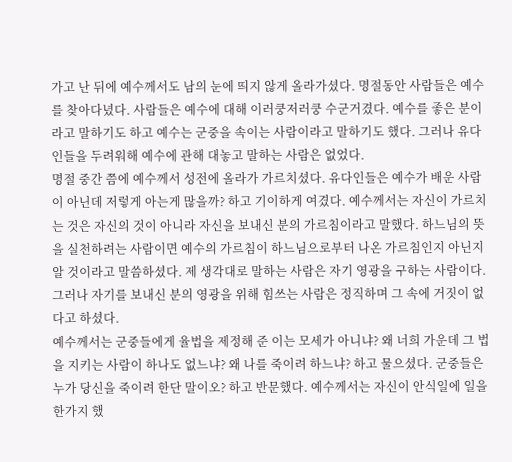가고 난 뒤에 예수께서도 남의 눈에 띄지 않게 올라가셨다. 명절동안 사람들은 예수를 찾아다녔다. 사람들은 예수에 대해 이러쿵저러쿵 수군거겼다. 예수를 좋은 분이라고 말하기도 하고 예수는 군중을 속이는 사람이라고 말하기도 했다. 그러나 유다인들을 두려워해 예수에 관해 대놓고 말하는 사람은 없었다.
명절 중간 쯤에 예수께서 성전에 올라가 가르치셨다. 유다인들은 예수가 배운 사람이 아닌데 저렇게 아는게 많을까? 하고 기이하게 여겼다. 예수께서는 자신이 가르치는 것은 자신의 것이 아니라 자신을 보내신 분의 가르침이라고 말했다. 하느님의 뜻을 실천하려는 사람이면 예수의 가르침이 하느님으로부터 나온 가르침인지 아닌지 알 것이라고 말씀하셨다. 제 생각대로 말하는 사람은 자기 영광을 구하는 사람이다. 그러나 자기를 보내신 분의 영광을 위해 힘쓰는 사람은 정직하며 그 속에 거짓이 없다고 하셨다.
예수께서는 군중들에게 율법을 제정해 준 이는 모세가 아니냐? 왜 너희 가운데 그 법을 지키는 사람이 하나도 없느냐? 왜 나를 죽이려 하느냐? 하고 물으셨다. 군중들은 누가 당신을 죽이려 한단 말이오? 하고 반문했다. 예수께서는 자신이 안식일에 일을 한가지 했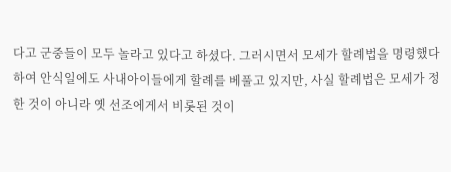다고 군중들이 모두 놀라고 있다고 하셨다. 그러시면서 모세가 할례법을 명령했다하여 안식일에도 사내아이들에게 할례를 베풀고 있지만, 사실 할례법은 모세가 정한 것이 아니라 옛 선조에게서 비롯된 것이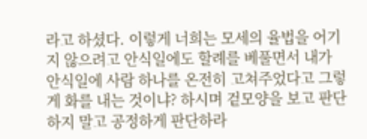라고 하셨다. 이렇게 너희는 모세의 율법을 어기지 않으려고 안식일에도 할례를 베풀면서 내가 안식일에 사람 하나를 온전히 고쳐주었다고 그렇게 화를 내는 것이냐? 하시며 겉모양을 보고 판단하지 말고 공정하게 판단하라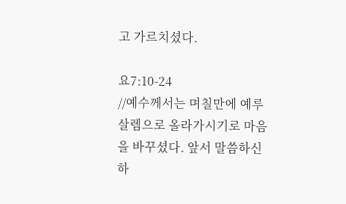고 가르치셨다.

요7:10-24
//예수께서는 며칠만에 예루살렘으로 올라가시기로 마음을 바꾸셨다. 앞서 말씀하신 하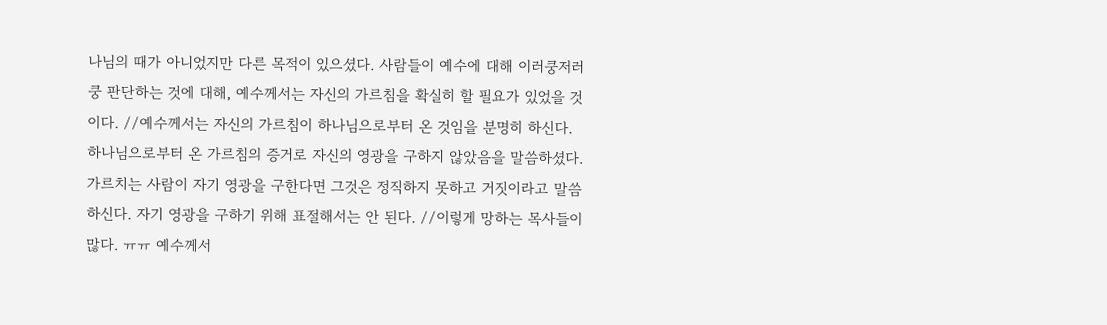나님의 때가 아니었지만 다른 목적이 있으셨다. 사람들이 예수에 대해 이러쿵저러쿵 판단하는 것에 대해, 예수께서는 자신의 가르침을 확실히 할 필요가 있었을 것이다. //예수께서는 자신의 가르침이 하나님으로부터 온 것임을 분명히 하신다. 하나님으로부터 온 가르침의 증거로 자신의 영광을 구하지 않았음을 말씀하셨다. 가르치는 사람이 자기 영광을 구한다면 그것은 정직하지 못하고 거짓이라고 말씀하신다. 자기 영광을 구하기 위해 표절해서는 안 된다. //이렇게 망하는 목사들이 많다. ㅠㅠ 예수께서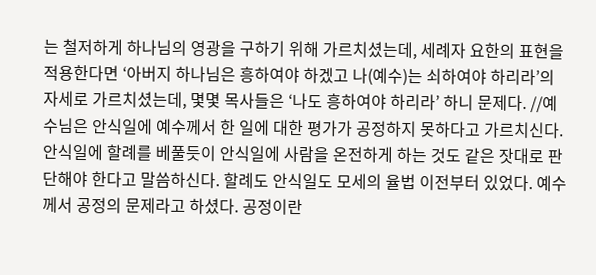는 철저하게 하나님의 영광을 구하기 위해 가르치셨는데, 세례자 요한의 표현을 적용한다면 ‘아버지 하나님은 흥하여야 하겠고 나(예수)는 쇠하여야 하리라’의 자세로 가르치셨는데, 몇몇 목사들은 ‘나도 흥하여야 하리라’ 하니 문제다. //예수님은 안식일에 예수께서 한 일에 대한 평가가 공정하지 못하다고 가르치신다. 안식일에 할례를 베풀듯이 안식일에 사람을 온전하게 하는 것도 같은 잣대로 판단해야 한다고 말씀하신다. 할례도 안식일도 모세의 율법 이전부터 있었다. 예수께서 공정의 문제라고 하셨다. 공정이란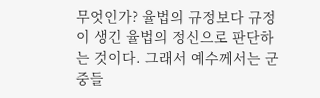무엇인가? 율법의 규정보다 규정이 생긴 율법의 정신으로 판단하는 것이다. 그래서 예수께서는 군중들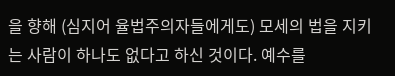을 향해 (심지어 율법주의자들에게도) 모세의 법을 지키는 사람이 하나도 없다고 하신 것이다. 예수를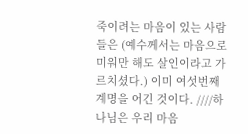죽이려는 마음이 있는 사람들은 (예수께서는 마음으로 미워만 해도 살인이라고 가르치셨다.) 이미 여섯번째 계명을 어긴 것이다. ////하나님은 우리 마음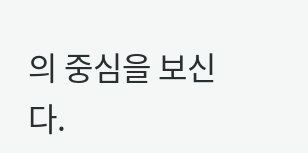의 중심을 보신다.